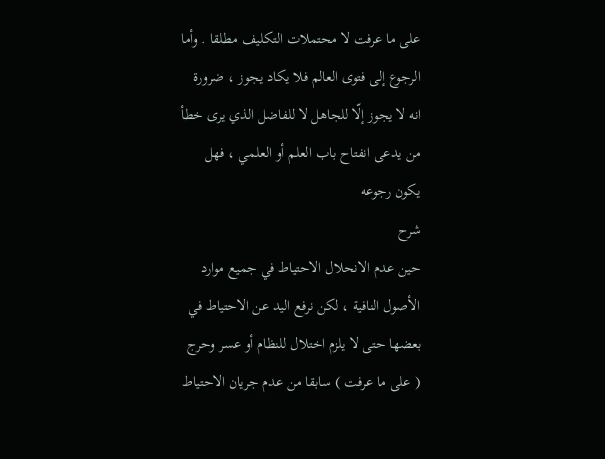على ما عرفت لا محتملات التكليف مطلقا . وأما الرجوع إلى فتوى العالم فلا يكاد يجوز ، ضرورة انه لا يجوز إلّا للجاهل لا للفاضل الذي يرى خطأ من يدعى انفتاح باب العلم أو العلمي ، فهل يكون رجوعه
شرح
حين عدم الانحلال الاحتياط في جميع موارد الأصول النافية ، لكن نرفع اليد عن الاحتياط في بعضها حتى لا يلزم اختلال للنظام أو عسر وحرج ( على ما عرفت ) سابقا من عدم جريان الاحتياط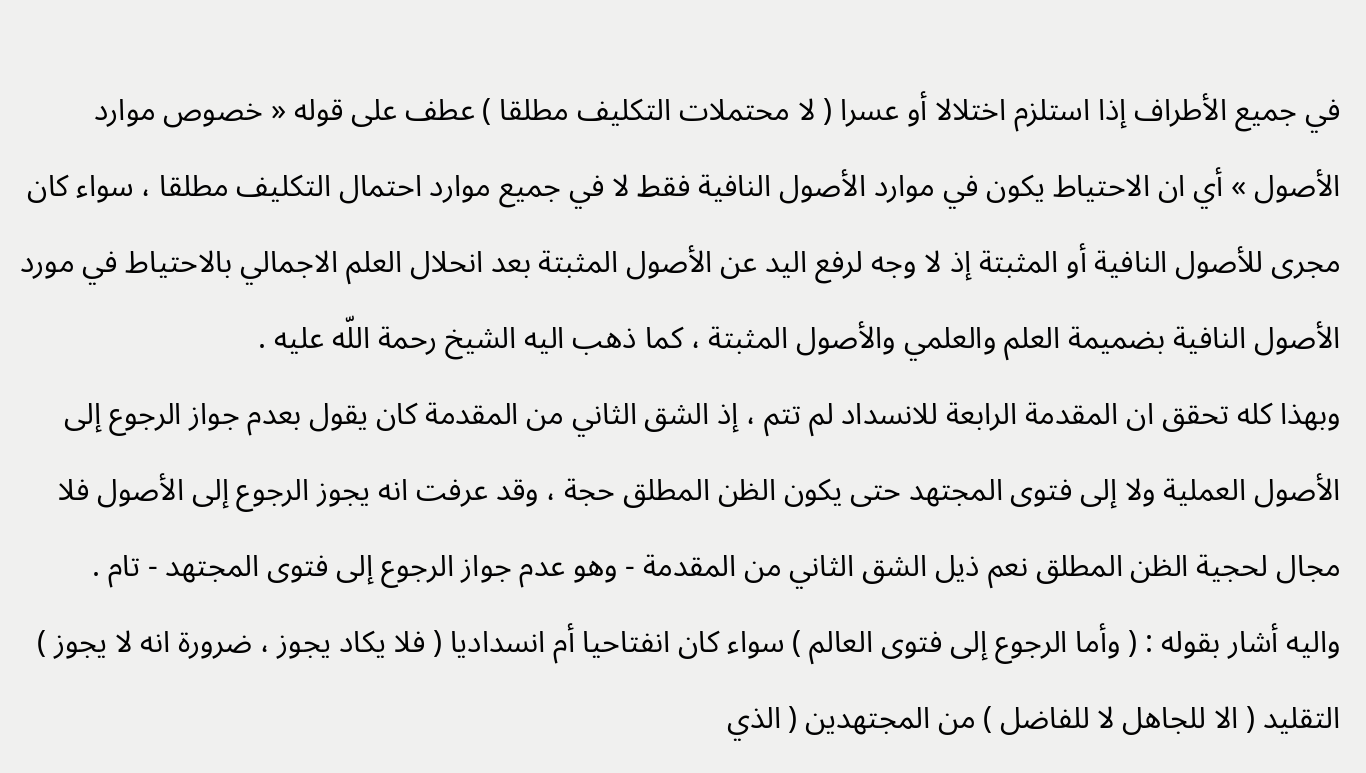في جميع الأطراف إذا استلزم اختلالا أو عسرا ( لا محتملات التكليف مطلقا ) عطف على قوله « خصوص موارد الأصول » أي ان الاحتياط يكون في موارد الأصول النافية فقط لا في جميع موارد احتمال التكليف مطلقا ، سواء كان مجرى للأصول النافية أو المثبتة إذ لا وجه لرفع اليد عن الأصول المثبتة بعد انحلال العلم الاجمالي بالاحتياط في مورد الأصول النافية بضميمة العلم والعلمي والأصول المثبتة ، كما ذهب اليه الشيخ رحمة اللّه عليه .
وبهذا كله تحقق ان المقدمة الرابعة للانسداد لم تتم ، إذ الشق الثاني من المقدمة كان يقول بعدم جواز الرجوع إلى الأصول العملية ولا إلى فتوى المجتهد حتى يكون الظن المطلق حجة ، وقد عرفت انه يجوز الرجوع إلى الأصول فلا مجال لحجية الظن المطلق نعم ذيل الشق الثاني من المقدمة - وهو عدم جواز الرجوع إلى فتوى المجتهد - تام .
واليه أشار بقوله : ( وأما الرجوع إلى فتوى العالم ) سواء كان انفتاحيا أم انسداديا ( فلا يكاد يجوز ، ضرورة انه لا يجوز ) التقليد ( الا للجاهل لا للفاضل ) من المجتهدين ( الذي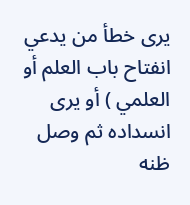يرى خطأ من يدعي انفتاح باب العلم أو العلمي ) أو يرى انسداده ثم وصل ظنه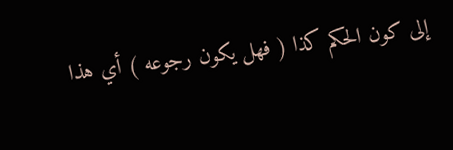إلى كون الحكم كذا ( فهل يكون رجوعه ) أي هذا